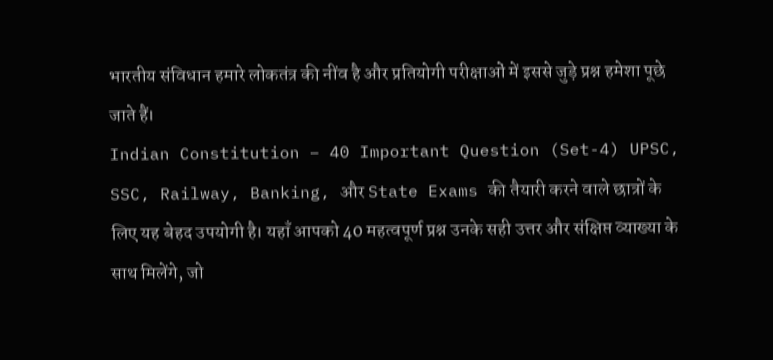भारतीय संविधान हमारे लोकतंत्र की नींव है और प्रतियोगी परीक्षाओं में इससे जुड़े प्रश्न हमेशा पूछे जाते हैं।
Indian Constitution – 40 Important Question (Set-4) UPSC, SSC, Railway, Banking, और State Exams की तैयारी करने वाले छात्रों के लिए यह बेहद उपयोगी है। यहाँ आपको 40 महत्वपूर्ण प्रश्न उनके सही उत्तर और संक्षिप्त व्याख्या के साथ मिलेंगे, जो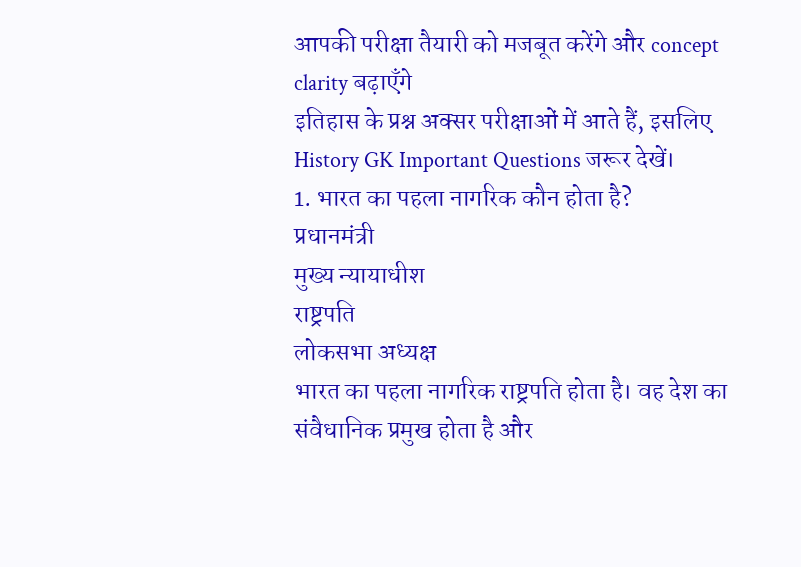आपकी परीक्षा तैयारी को मजबूत करेंगे और concept clarity बढ़ाएँगे
इतिहास के प्रश्न अक्सर परीक्षाओं में आते हैं, इसलिए History GK Important Questions जरूर देखें।
1. भारत का पहला नागरिक कौन होता है?
प्रधानमंत्री
मुख्य न्यायाधीश
राष्ट्रपति
लोकसभा अध्यक्ष
भारत का पहला नागरिक राष्ट्रपति होता है। वह देश का संवैधानिक प्रमुख होता है और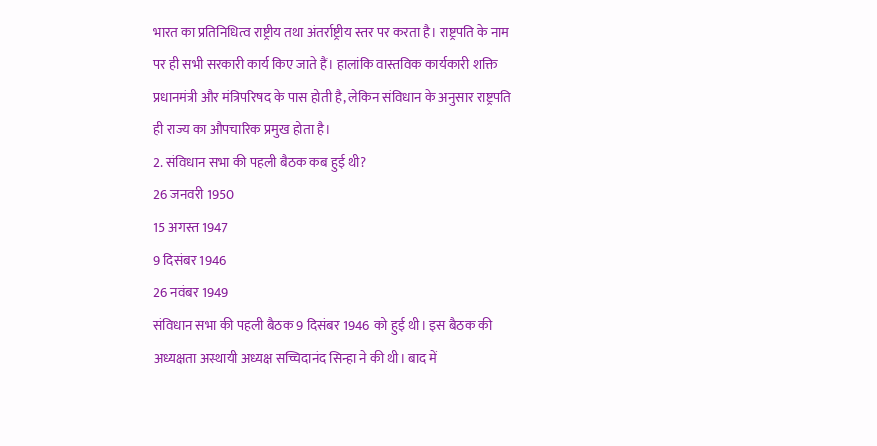भारत का प्रतिनिधित्व राष्ट्रीय तथा अंतर्राष्ट्रीय स्तर पर करता है। राष्ट्रपति के नाम पर ही सभी सरकारी कार्य किए जाते हैं। हालांकि वास्तविक कार्यकारी शक्ति प्रधानमंत्री और मंत्रिपरिषद के पास होती है, लेकिन संविधान के अनुसार राष्ट्रपति ही राज्य का औपचारिक प्रमुख होता है।
2. संविधान सभा की पहली बैठक कब हुई थी?
26 जनवरी 1950
15 अगस्त 1947
9 दिसंबर 1946
26 नवंबर 1949
संविधान सभा की पहली बैठक 9 दिसंबर 1946 को हुई थी। इस बैठक की अध्यक्षता अस्थायी अध्यक्ष सच्चिदानंद सिन्हा ने की थी। बाद में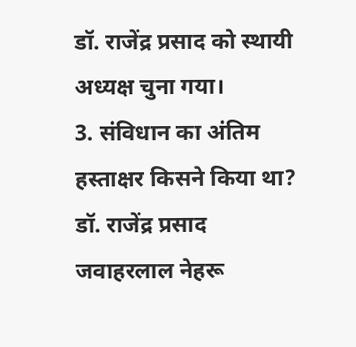डॉ. राजेंद्र प्रसाद को स्थायी अध्यक्ष चुना गया।
3. संविधान का अंतिम हस्ताक्षर किसने किया था?
डॉ. राजेंद्र प्रसाद
जवाहरलाल नेहरू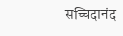सच्चिदानंद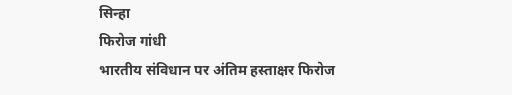सिन्हा
फिरोज गांधी
भारतीय संविधान पर अंतिम हस्ताक्षर फिरोज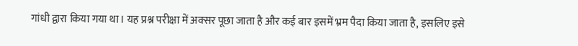गांधी द्वारा किया गया था। यह प्रश्न परीक्षा में अक्सर पूछा जाता है और कई बार इसमें भ्रम पैदा किया जाता है, इसलिए इसे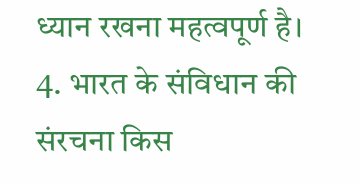ध्यान रखना महत्वपूर्ण है।
4. भारत के संविधान की संरचना किस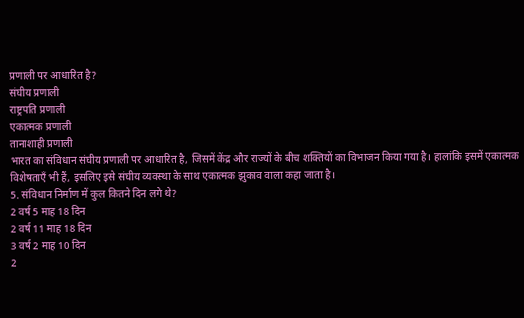प्रणाली पर आधारित है?
संघीय प्रणाली
राष्ट्रपति प्रणाली
एकात्मक प्रणाली
तानाशाही प्रणाली
भारत का संविधान संघीय प्रणाली पर आधारित है, जिसमें केंद्र और राज्यों के बीच शक्तियों का विभाजन किया गया है। हालांकि इसमें एकात्मक विशेषताएँ भी हैं, इसलिए इसे संघीय व्यवस्था के साथ एकात्मक झुकाव वाला कहा जाता है।
5. संविधान निर्माण में कुल कितने दिन लगे थे?
2 वर्ष 5 माह 18 दिन
2 वर्ष 11 माह 18 दिन
3 वर्ष 2 माह 10 दिन
2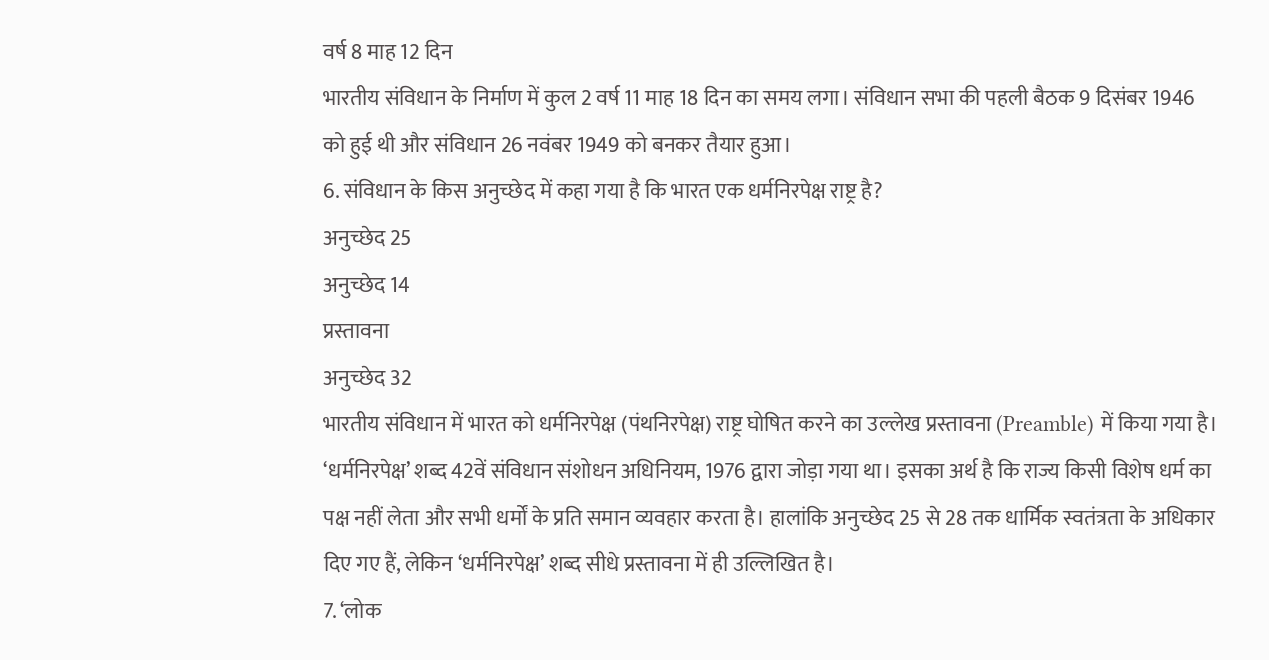वर्ष 8 माह 12 दिन
भारतीय संविधान के निर्माण में कुल 2 वर्ष 11 माह 18 दिन का समय लगा। संविधान सभा की पहली बैठक 9 दिसंबर 1946 को हुई थी और संविधान 26 नवंबर 1949 को बनकर तैयार हुआ।
6. संविधान के किस अनुच्छेद में कहा गया है कि भारत एक धर्मनिरपेक्ष राष्ट्र है?
अनुच्छेद 25
अनुच्छेद 14
प्रस्तावना
अनुच्छेद 32
भारतीय संविधान में भारत को धर्मनिरपेक्ष (पंथनिरपेक्ष) राष्ट्र घोषित करने का उल्लेख प्रस्तावना (Preamble) में किया गया है। ‘धर्मनिरपेक्ष’ शब्द 42वें संविधान संशोधन अधिनियम, 1976 द्वारा जोड़ा गया था। इसका अर्थ है कि राज्य किसी विशेष धर्म का पक्ष नहीं लेता और सभी धर्मों के प्रति समान व्यवहार करता है। हालांकि अनुच्छेद 25 से 28 तक धार्मिक स्वतंत्रता के अधिकार दिए गए हैं, लेकिन ‘धर्मनिरपेक्ष’ शब्द सीधे प्रस्तावना में ही उल्लिखित है।
7. ‘लोक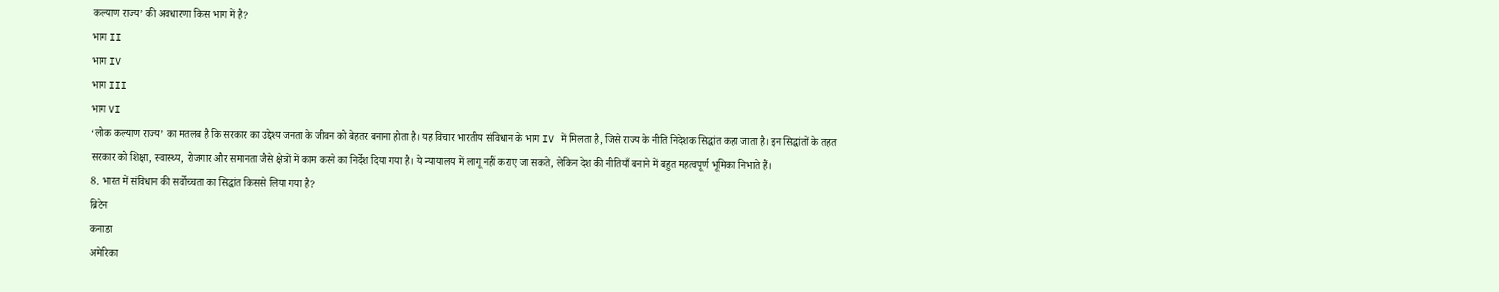कल्याण राज्य’ की अवधारणा किस भाग में है?
भाग II
भाग IV
भाग III
भाग VI
‘लोक कल्याण राज्य’ का मतलब है कि सरकार का उद्देश्य जनता के जीवन को बेहतर बनाना होता है। यह विचार भारतीय संविधान के भाग IV में मिलता है, जिसे राज्य के नीति निदेशक सिद्धांत कहा जाता है। इन सिद्धांतों के तहत सरकार को शिक्षा, स्वास्थ्य, रोजगार और समानता जैसे क्षेत्रों में काम करने का निर्देश दिया गया है। ये न्यायालय में लागू नहीं कराए जा सकते, लेकिन देश की नीतियाँ बनाने में बहुत महत्वपूर्ण भूमिका निभाते हैं।
8. भारत में संविधान की सर्वोच्चता का सिद्धांत किससे लिया गया है?
ब्रिटेन
कनाडा
अमेरिका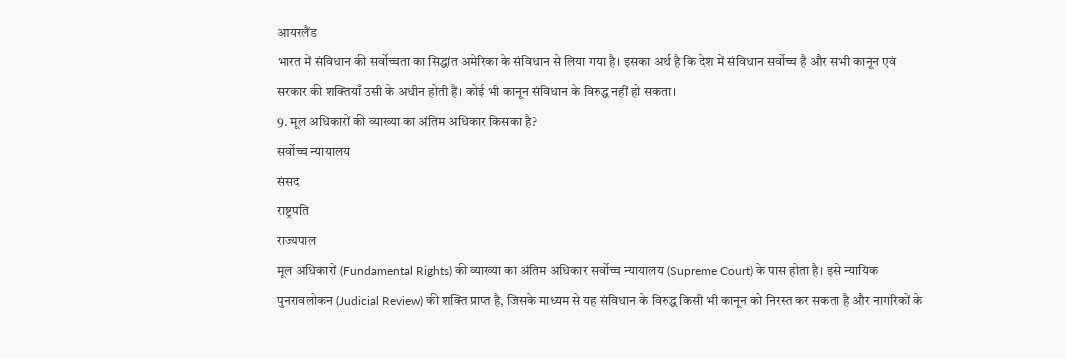आयरलैंड
भारत में संविधान की सर्वोच्चता का सिद्धांत अमेरिका के संविधान से लिया गया है। इसका अर्थ है कि देश में संविधान सर्वोच्च है और सभी कानून एवं सरकार की शक्तियाँ उसी के अधीन होती हैं। कोई भी कानून संविधान के विरुद्ध नहीं हो सकता।
9. मूल अधिकारों की व्याख्या का अंतिम अधिकार किसका है?
सर्वोच्च न्यायालय
संसद
राष्ट्रपति
राज्यपाल
मूल अधिकारों (Fundamental Rights) की व्याख्या का अंतिम अधिकार सर्वोच्च न्यायालय (Supreme Court) के पास होता है। इसे न्यायिक पुनरावलोकन (Judicial Review) की शक्ति प्राप्त है, जिसके माध्यम से यह संविधान के विरुद्ध किसी भी कानून को निरस्त कर सकता है और नागरिकों के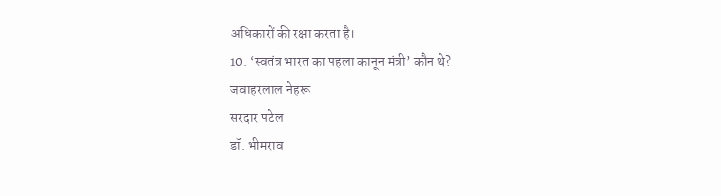अधिकारों की रक्षा करता है।
10. ‘स्वतंत्र भारत का पहला कानून मंत्री’ कौन थे?
जवाहरलाल नेहरू
सरदार पटेल
डॉ. भीमराव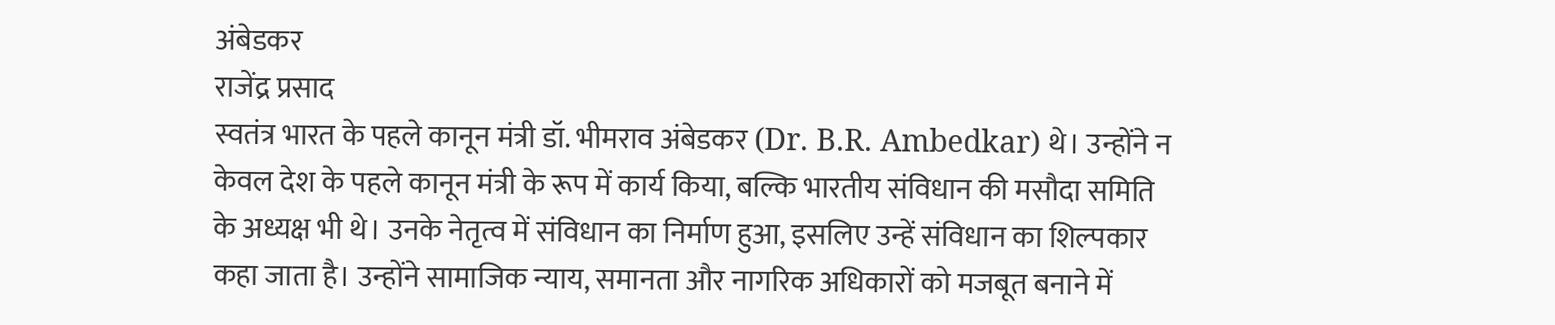अंबेडकर
राजेंद्र प्रसाद
स्वतंत्र भारत के पहले कानून मंत्री डॉ. भीमराव अंबेडकर (Dr. B.R. Ambedkar) थे। उन्होंने न केवल देश के पहले कानून मंत्री के रूप में कार्य किया, बल्कि भारतीय संविधान की मसौदा समिति के अध्यक्ष भी थे। उनके नेतृत्व में संविधान का निर्माण हुआ, इसलिए उन्हें संविधान का शिल्पकार कहा जाता है। उन्होंने सामाजिक न्याय, समानता और नागरिक अधिकारों को मजबूत बनाने में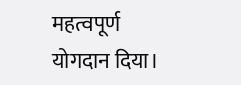महत्वपूर्ण योगदान दिया।